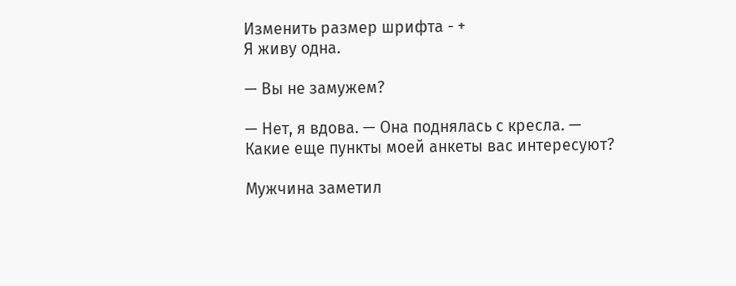Изменить размер шрифта - +
Я живу одна.

— Вы не замужем?

— Нет, я вдова. — Она поднялась с кресла. — Какие еще пункты моей анкеты вас интересуют?

Мужчина заметил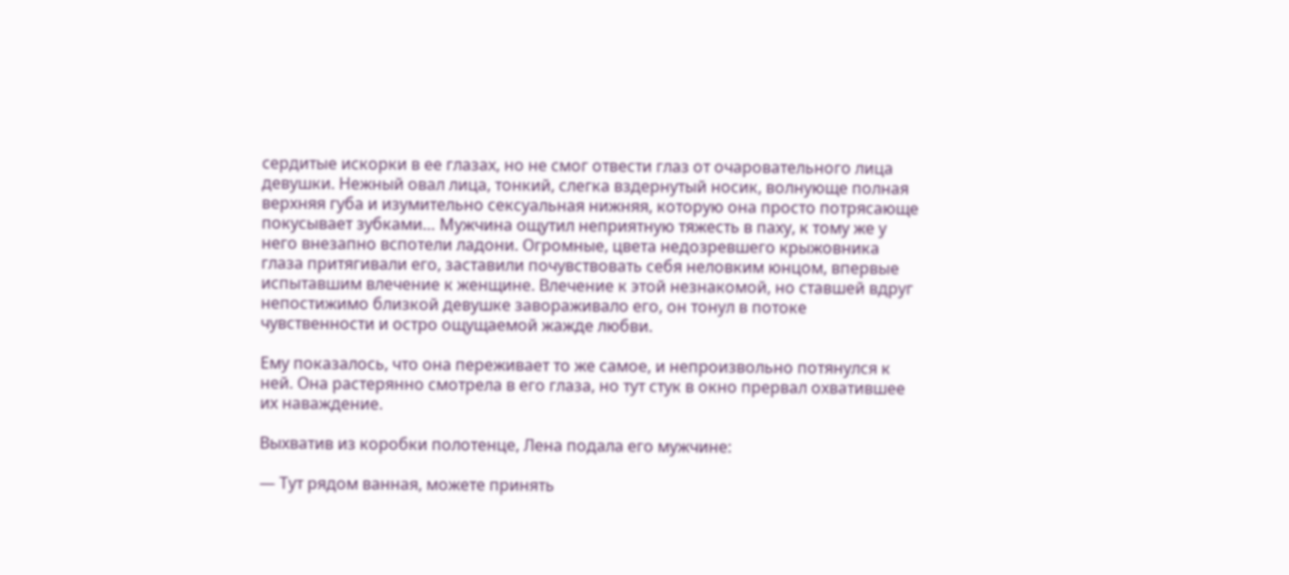сердитые искорки в ее глазах, но не смог отвести глаз от очаровательного лица девушки. Нежный овал лица, тонкий, слегка вздернутый носик, волнующе полная верхняя губа и изумительно сексуальная нижняя, которую она просто потрясающе покусывает зубками… Мужчина ощутил неприятную тяжесть в паху, к тому же у него внезапно вспотели ладони. Огромные, цвета недозревшего крыжовника глаза притягивали его, заставили почувствовать себя неловким юнцом, впервые испытавшим влечение к женщине. Влечение к этой незнакомой, но ставшей вдруг непостижимо близкой девушке завораживало его, он тонул в потоке чувственности и остро ощущаемой жажде любви.

Ему показалось, что она переживает то же самое, и непроизвольно потянулся к ней. Она растерянно смотрела в его глаза, но тут стук в окно прервал охватившее их наваждение.

Выхватив из коробки полотенце, Лена подала его мужчине:

— Тут рядом ванная, можете принять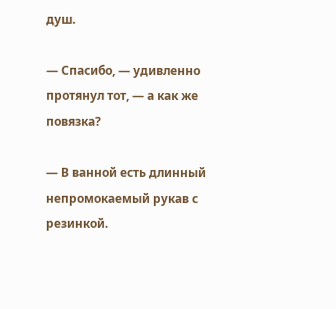душ.

— Спасибо, — удивленно протянул тот, — а как же повязка?

— В ванной есть длинный непромокаемый рукав с резинкой.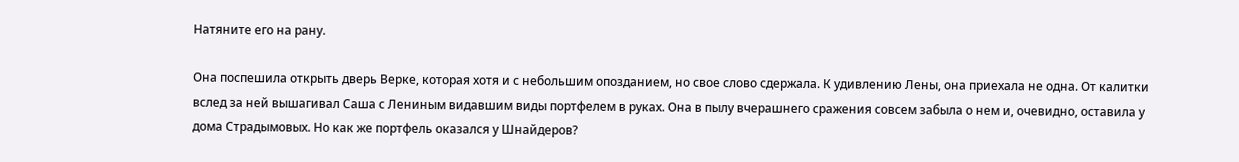Натяните его на рану.

Она поспешила открыть дверь Верке, которая хотя и с небольшим опозданием, но свое слово сдержала. К удивлению Лены, она приехала не одна. От калитки вслед за ней вышагивал Саша с Лениным видавшим виды портфелем в руках. Она в пылу вчерашнего сражения совсем забыла о нем и, очевидно, оставила у дома Страдымовых. Но как же портфель оказался у Шнайдеров?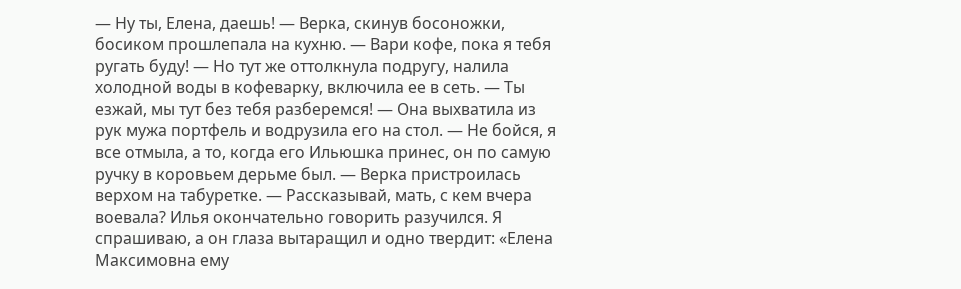— Ну ты, Елена, даешь! — Верка, скинув босоножки, босиком прошлепала на кухню. — Вари кофе, пока я тебя ругать буду! — Но тут же оттолкнула подругу, налила холодной воды в кофеварку, включила ее в сеть. — Ты езжай, мы тут без тебя разберемся! — Она выхватила из рук мужа портфель и водрузила его на стол. — Не бойся, я все отмыла, а то, когда его Ильюшка принес, он по самую ручку в коровьем дерьме был. — Верка пристроилась верхом на табуретке. — Рассказывай, мать, с кем вчера воевала? Илья окончательно говорить разучился. Я спрашиваю, а он глаза вытаращил и одно твердит: «Елена Максимовна ему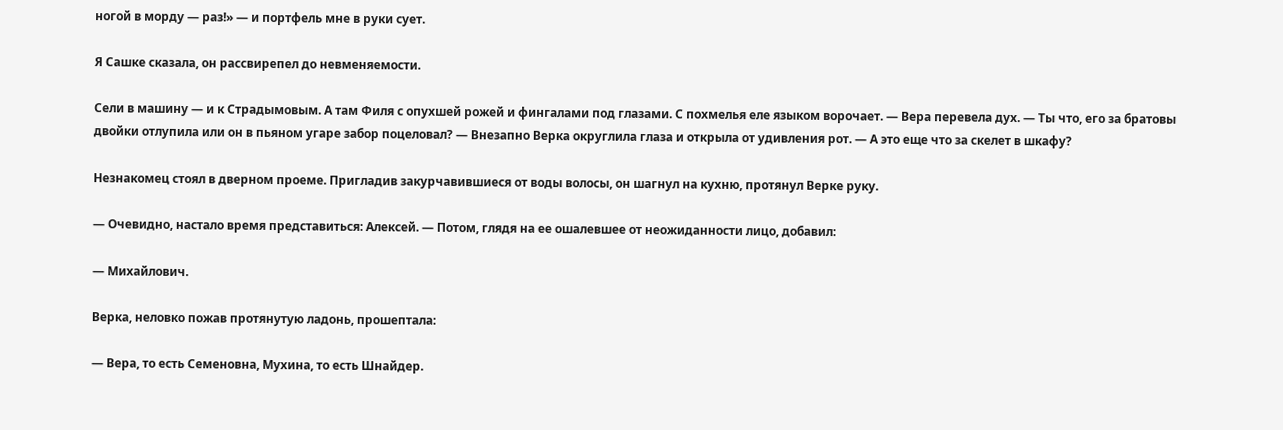ногой в морду — раз!» — и портфель мне в руки сует.

Я Сашке сказала, он рассвирепел до невменяемости.

Сели в машину — и к Страдымовым. А там Филя с опухшей рожей и фингалами под глазами. С похмелья еле языком ворочает. — Вера перевела дух. — Ты что, его за братовы двойки отлупила или он в пьяном угаре забор поцеловал? — Внезапно Верка округлила глаза и открыла от удивления рот. — А это еще что за скелет в шкафу?

Незнакомец стоял в дверном проеме. Пригладив закурчавившиеся от воды волосы, он шагнул на кухню, протянул Верке руку.

— Очевидно, настало время представиться: Алексей. — Потом, глядя на ее ошалевшее от неожиданности лицо, добавил:

— Михайлович.

Верка, неловко пожав протянутую ладонь, прошептала:

— Вера, то есть Семеновна, Мухина, то есть Шнайдер.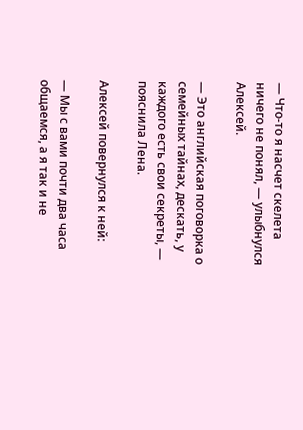— Что-то я насчет скелета ничего не понял, — улыбнулся Алексей.

— Это английская поговорка о семейных тайнах, дескать, у каждого есть свои секреты, — пояснила Лена.

Алексей повернулся к ней:

— Мы с вами почти два часа общаемся, а я так и не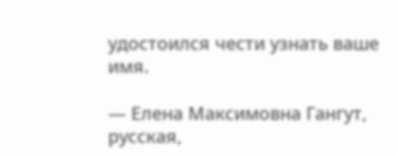удостоился чести узнать ваше имя.

— Елена Максимовна Гангут, русская,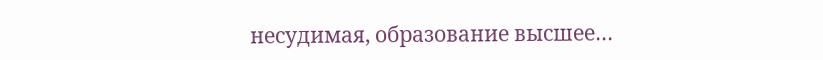несудимая, образование высшее…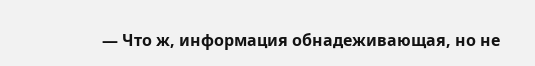— Что ж, информация обнадеживающая, но не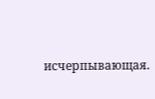исчерпывающая.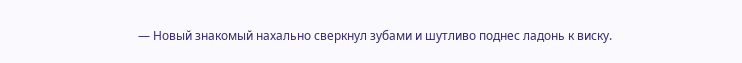— Новый знакомый нахально сверкнул зубами и шутливо поднес ладонь к виску.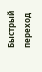Быстрый переход